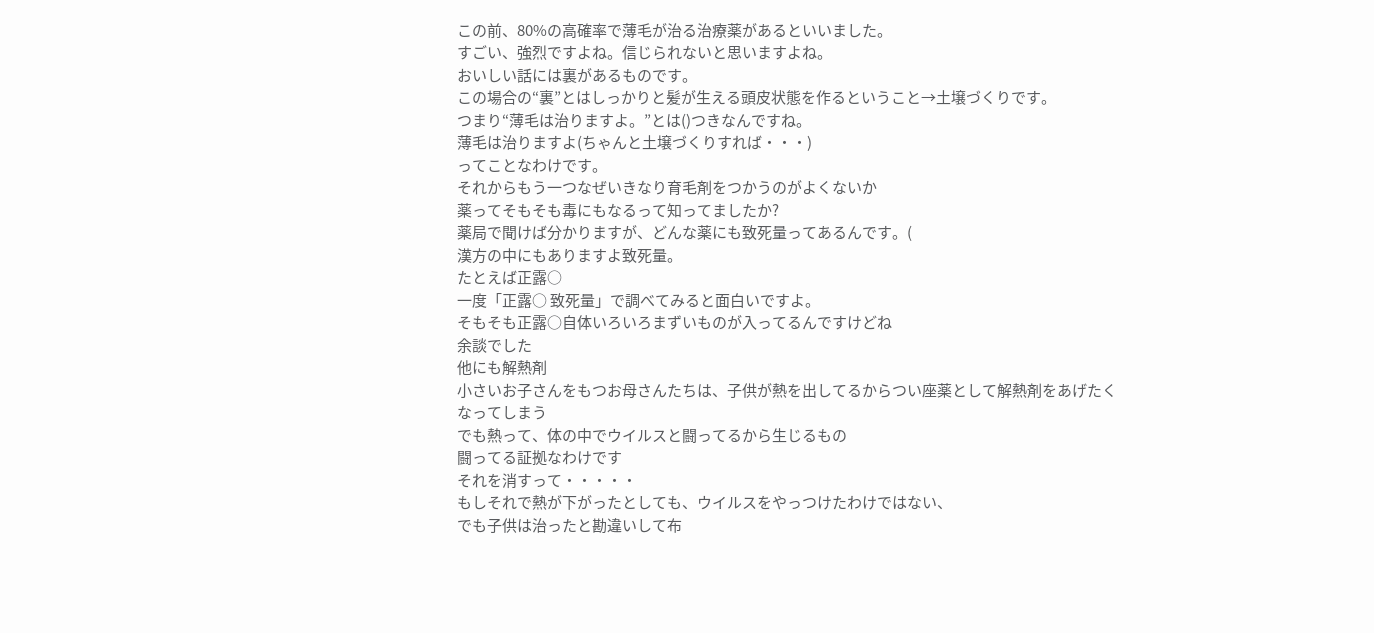この前、80%の高確率で薄毛が治る治療薬があるといいました。
すごい、強烈ですよね。信じられないと思いますよね。
おいしい話には裏があるものです。
この場合の“裏”とはしっかりと髪が生える頭皮状態を作るということ→土壌づくりです。
つまり“薄毛は治りますよ。”とは()つきなんですね。
薄毛は治りますよ(ちゃんと土壌づくりすれば・・・)
ってことなわけです。
それからもう一つなぜいきなり育毛剤をつかうのがよくないか
薬ってそもそも毒にもなるって知ってましたか?
薬局で聞けば分かりますが、どんな薬にも致死量ってあるんです。(
漢方の中にもありますよ致死量。
たとえば正露○
一度「正露○ 致死量」で調べてみると面白いですよ。
そもそも正露○自体いろいろまずいものが入ってるんですけどね
余談でした
他にも解熱剤
小さいお子さんをもつお母さんたちは、子供が熱を出してるからつい座薬として解熱剤をあげたくなってしまう
でも熱って、体の中でウイルスと闘ってるから生じるもの
闘ってる証拠なわけです
それを消すって・・・・・
もしそれで熱が下がったとしても、ウイルスをやっつけたわけではない、
でも子供は治ったと勘違いして布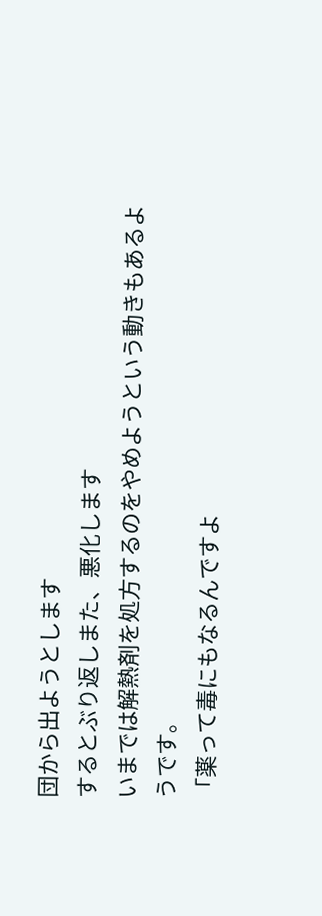団から出ようとします
するとぶり返しまた、悪化します
いまでは解熱剤を処方するのをやめようという動きもあるようです。
「薬って毒にもなるんですよ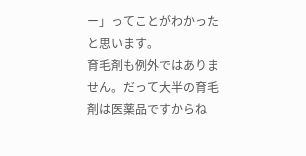ー」ってことがわかったと思います。
育毛剤も例外ではありません。だって大半の育毛剤は医薬品ですからね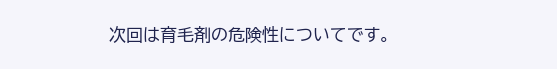次回は育毛剤の危険性についてです。